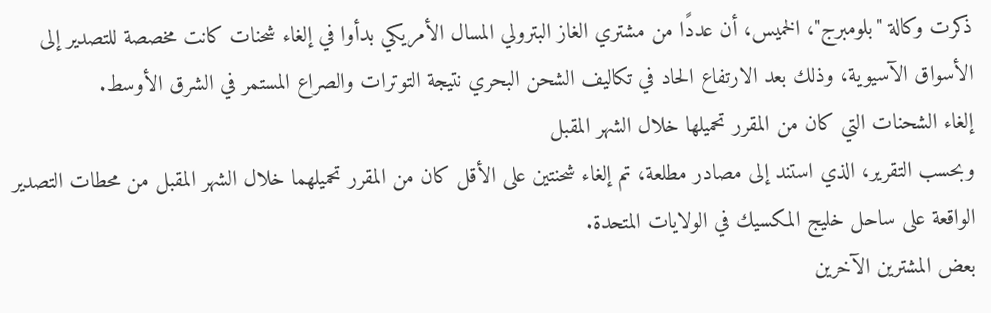ذكرت وكالة "بلومبرج"، الخميس، أن عددًا من مشتري الغاز البترولي المسال الأمريكي بدأوا في إلغاء شحنات كانت مخصصة للتصدير إلى الأسواق الآسيوية، وذلك بعد الارتفاع الحاد في تكاليف الشحن البحري نتيجة التوترات والصراع المستمر في الشرق الأوسط.
إلغاء الشحنات التي كان من المقرر تحميلها خلال الشهر المقبل
وبحسب التقرير، الذي استند إلى مصادر مطلعة، تم إلغاء شحنتين على الأقل كان من المقرر تحميلهما خلال الشهر المقبل من محطات التصدير الواقعة على ساحل خليج المكسيك في الولايات المتحدة.
بعض المشترين الآخرين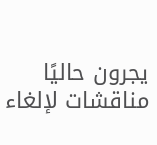يجرون حاليًا مناقشات لإلغاء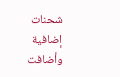شحنات إضافية
وأضافت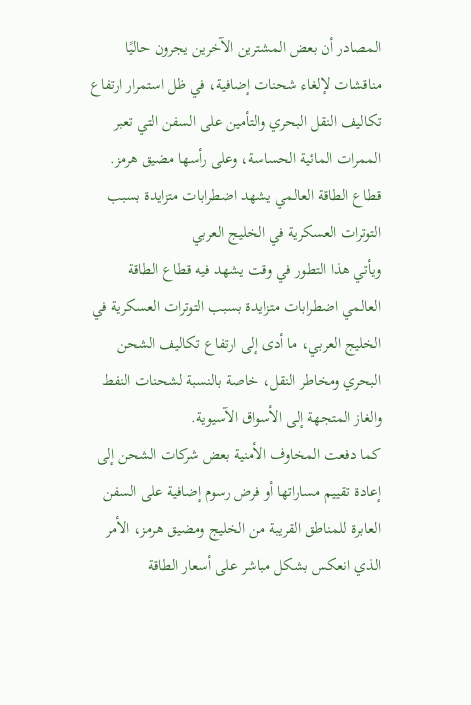المصادر أن بعض المشترين الآخرين يجرون حاليًا مناقشات لإلغاء شحنات إضافية، في ظل استمرار ارتفاع تكاليف النقل البحري والتأمين على السفن التي تعبر الممرات المائية الحساسة، وعلى رأسها مضيق هرمز.
قطاع الطاقة العالمي يشهد اضطرابات متزايدة بسبب التوترات العسكرية في الخليج العربي
ويأتي هذا التطور في وقت يشهد فيه قطاع الطاقة العالمي اضطرابات متزايدة بسبب التوترات العسكرية في الخليج العربي، ما أدى إلى ارتفاع تكاليف الشحن البحري ومخاطر النقل، خاصة بالنسبة لشحنات النفط والغاز المتجهة إلى الأسواق الآسيوية.
كما دفعت المخاوف الأمنية بعض شركات الشحن إلى إعادة تقييم مساراتها أو فرض رسوم إضافية على السفن العابرة للمناطق القريبة من الخليج ومضيق هرمز، الأمر الذي انعكس بشكل مباشر على أسعار الطاقة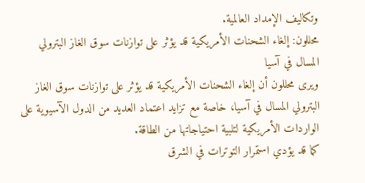وتكاليف الإمداد العالمية.
محللون: إلغاء الشحنات الأمريكية قد يؤثر على توازنات سوق الغاز البترولي المسال في آسيا
ويرى محللون أن إلغاء الشحنات الأمريكية قد يؤثر على توازنات سوق الغاز البترولي المسال في آسيا، خاصة مع تزايد اعتماد العديد من الدول الآسيوية على الواردات الأمريكية لتلبية احتياجاتها من الطاقة.
كما قد يؤدي استمرار التوترات في الشرق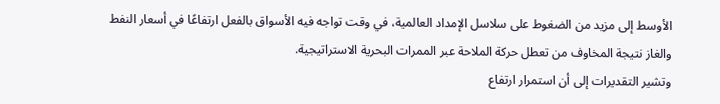الأوسط إلى مزيد من الضغوط على سلاسل الإمداد العالمية، في وقت تواجه فيه الأسواق بالفعل ارتفاعًا في أسعار النفط والغاز نتيجة المخاوف من تعطل حركة الملاحة عبر الممرات البحرية الاستراتيجية.
وتشير التقديرات إلى أن استمرار ارتفاع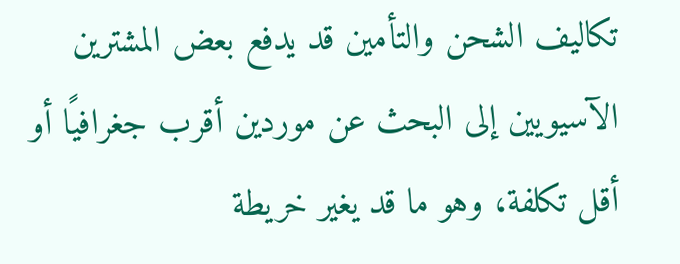تكاليف الشحن والتأمين قد يدفع بعض المشترين الآسيويين إلى البحث عن موردين أقرب جغرافيًا أو أقل تكلفة، وهو ما قد يغير خريطة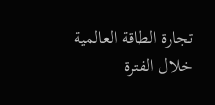تجارة الطاقة العالمية خلال الفترة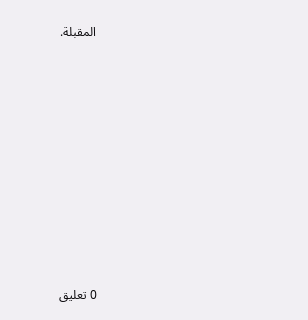المقبلة.













0 تعليق